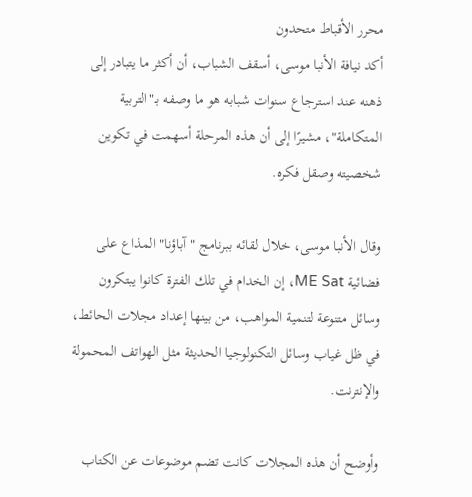محرر الأقباط متحدون
أكد نيافة الأنبا موسى، أسقف الشباب، أن أكثر ما يتبادر إلى ذهنه عند استرجاع سنوات شبابه هو ما وصفه بـ"التربية المتكاملة"، مشيرًا إلى أن هذه المرحلة أسهمت في تكوين شخصيته وصقل فكره.

وقال الأنبا موسى، خلال لقائه ببرنامج "آباؤنا" المذاع على فضائية ME Sat، إن الخدام في تلك الفترة كانوا يبتكرون وسائل متنوعة لتنمية المواهب، من بينها إعداد مجلات الحائط، في ظل غياب وسائل التكنولوجيا الحديثة مثل الهواتف المحمولة والإنترنت.

وأوضح أن هذه المجلات كانت تضم موضوعات عن الكتاب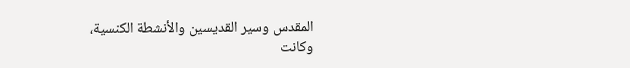المقدس وسير القديسين والأنشطة الكنسية، وكانت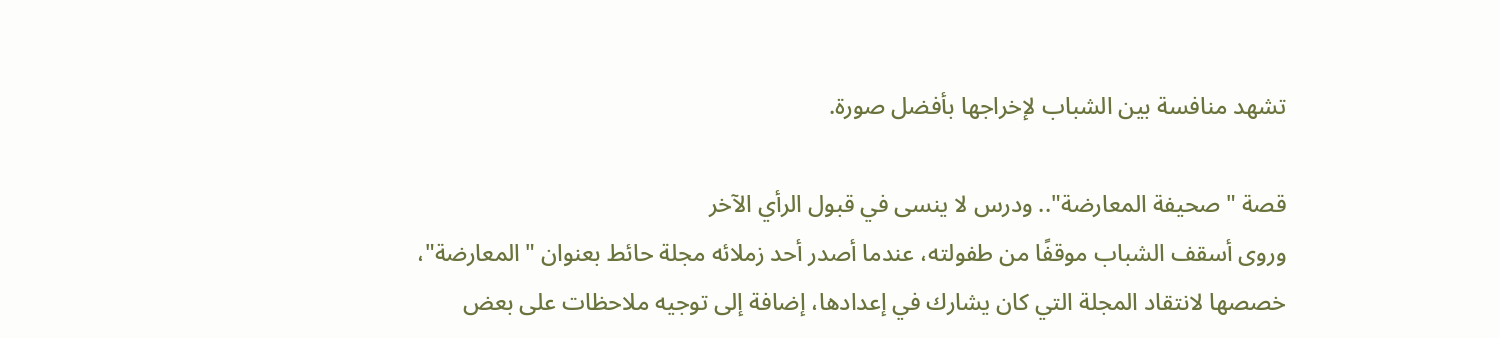تشهد منافسة بين الشباب لإخراجها بأفضل صورة.

قصة "صحيفة المعارضة".. ودرس لا ينسى في قبول الرأي الآخر
وروى أسقف الشباب موقفًا من طفولته، عندما أصدر أحد زملائه مجلة حائط بعنوان "المعارضة"، خصصها لانتقاد المجلة التي كان يشارك في إعدادها، إضافة إلى توجيه ملاحظات على بعض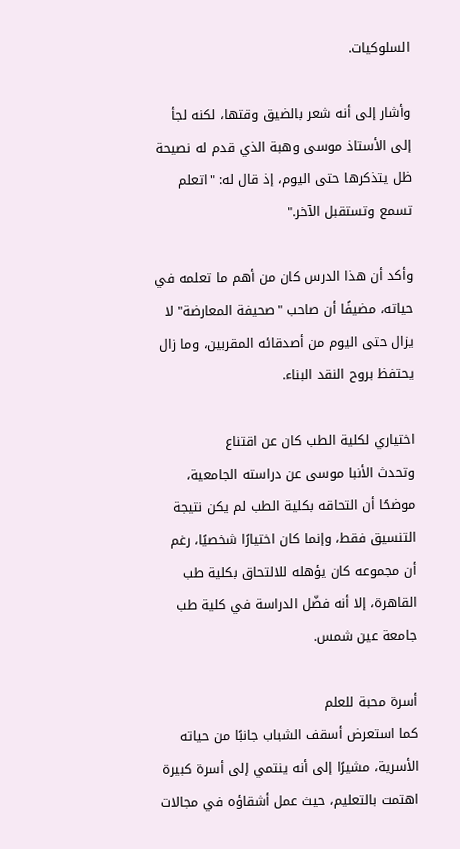السلوكيات.

وأشار إلى أنه شعر بالضيق وقتها، لكنه لجأ إلى الأستاذ موسى وهبة الذي قدم له نصيحة ظل يتذكرها حتى اليوم، إذ قال له: "اتعلم تسمع وتستقبل الآخر."

وأكد أن هذا الدرس كان من أهم ما تعلمه في حياته، مضيفًا أن صاحب "صحيفة المعارضة" لا يزال حتى اليوم من أصدقائه المقربين، وما زال يحتفظ بروح النقد البناء.

اختياري لكلية الطب كان عن اقتناع
وتحدث الأنبا موسى عن دراسته الجامعية، موضحًا أن التحاقه بكلية الطب لم يكن نتيجة التنسيق فقط، وإنما كان اختيارًا شخصيًا، رغم أن مجموعه كان يؤهله للالتحاق بكلية طب القاهرة، إلا أنه فضّل الدراسة في كلية طب جامعة عين شمس.

أسرة محبة للعلم
كما استعرض أسقف الشباب جانبًا من حياته الأسرية، مشيرًا إلى أنه ينتمي إلى أسرة كبيرة اهتمت بالتعليم، حيث عمل أشقاؤه في مجالات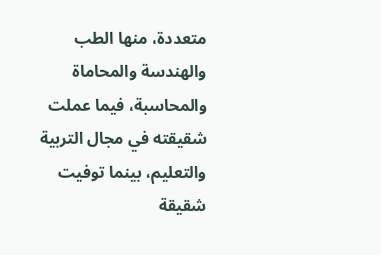متعددة، منها الطب والهندسة والمحاماة والمحاسبة، فيما عملت شقيقته في مجال التربية والتعليم، بينما توفيت شقيقة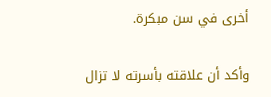أخرى في سن مبكرة.

وأكد أن علاقته بأسرته لا تزال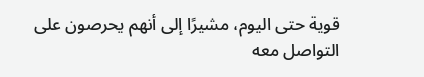قوية حتى اليوم، مشيرًا إلى أنهم يحرصون على التواصل معه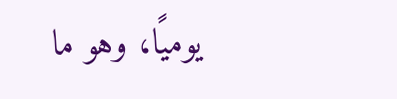يوميًا، وهو ما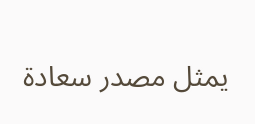يمثل مصدر سعادة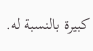كبيرة بالنسبة له.